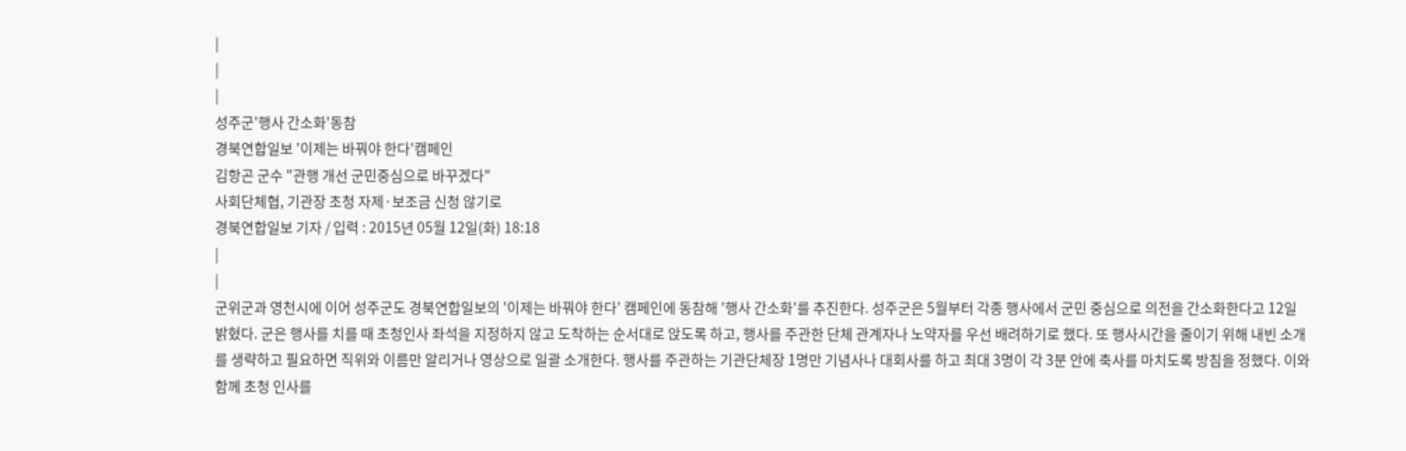|
|
|
성주군'행사 간소화'동참
경북연합일보 '이제는 바꿔야 한다'캠페인
김항곤 군수 "관행 개선 군민중심으로 바꾸겠다"
사회단체협, 기관장 초청 자제·보조금 신청 않기로
경북연합일보 기자 / 입력 : 2015년 05월 12일(화) 18:18
|
|
군위군과 영천시에 이어 성주군도 경북연합일보의 '이제는 바꿔야 한다' 캠페인에 동참해 '행사 간소화'를 추진한다. 성주군은 5월부터 각종 행사에서 군민 중심으로 의전을 간소화한다고 12일 밝혔다. 군은 행사를 치를 때 초청인사 좌석을 지정하지 않고 도착하는 순서대로 앉도록 하고, 행사를 주관한 단체 관계자나 노약자를 우선 배려하기로 했다. 또 행사시간을 줄이기 위해 내빈 소개를 생략하고 필요하면 직위와 이름만 알리거나 영상으로 일괄 소개한다. 행사를 주관하는 기관단체장 1명만 기념사나 대회사를 하고 최대 3명이 각 3분 안에 축사를 마치도록 방침을 정했다. 이와 함께 초청 인사를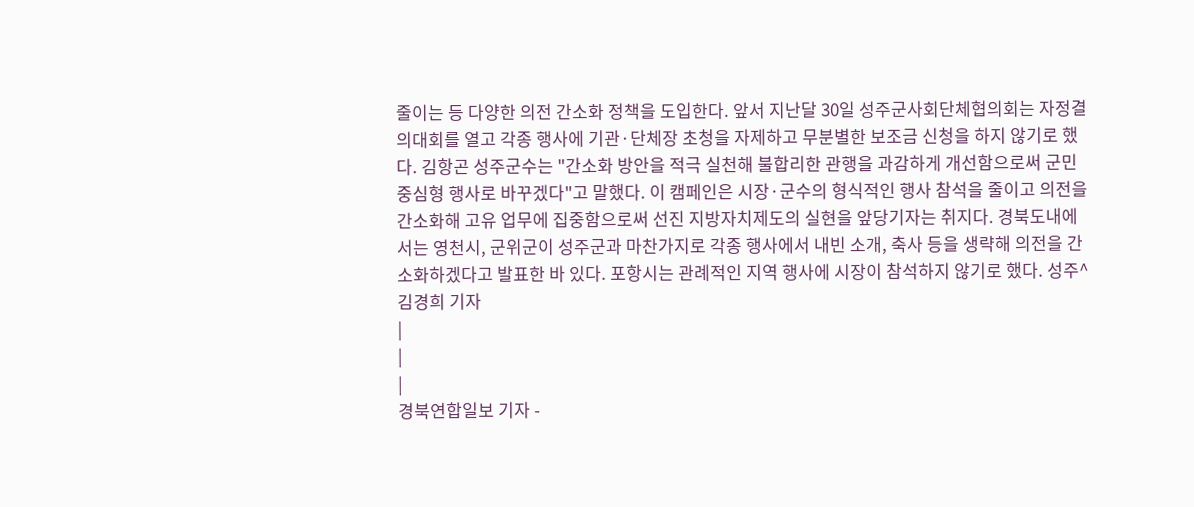줄이는 등 다양한 의전 간소화 정책을 도입한다. 앞서 지난달 30일 성주군사회단체협의회는 자정결의대회를 열고 각종 행사에 기관·단체장 초청을 자제하고 무분별한 보조금 신청을 하지 않기로 했다. 김항곤 성주군수는 "간소화 방안을 적극 실천해 불합리한 관행을 과감하게 개선함으로써 군민 중심형 행사로 바꾸겠다"고 말했다. 이 캠페인은 시장·군수의 형식적인 행사 참석을 줄이고 의전을 간소화해 고유 업무에 집중함으로써 선진 지방자치제도의 실현을 앞당기자는 취지다. 경북도내에서는 영천시, 군위군이 성주군과 마찬가지로 각종 행사에서 내빈 소개, 축사 등을 생략해 의전을 간소화하겠다고 발표한 바 있다. 포항시는 관례적인 지역 행사에 시장이 참석하지 않기로 했다. 성주^김경희 기자
|
|
|
경북연합일보 기자 -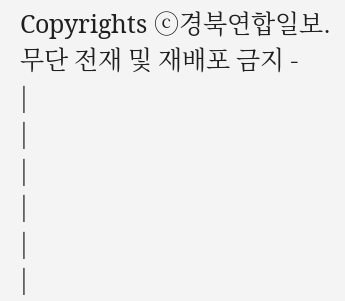Copyrights ⓒ경북연합일보.
무단 전재 및 재배포 금지 -
|
|
|
|
|
|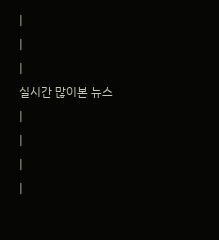|
|
|
실시간 많이본 뉴스
|
|
|
|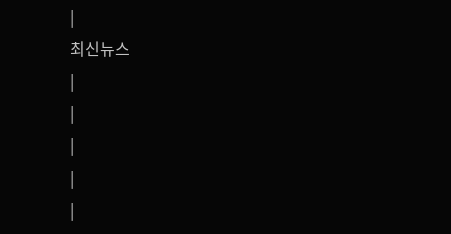|
최신뉴스
|
|
|
|
|